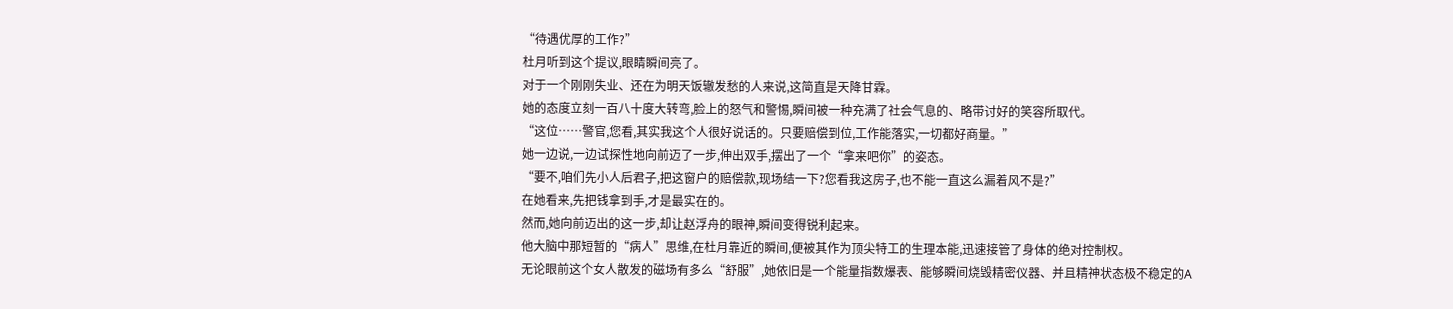“待遇优厚的工作?”
杜月听到这个提议,眼睛瞬间亮了。
对于一个刚刚失业、还在为明天饭辙发愁的人来说,这简直是天降甘霖。
她的态度立刻一百八十度大转弯,脸上的怒气和警惕,瞬间被一种充满了社会气息的、略带讨好的笑容所取代。
“这位……警官,您看,其实我这个人很好说话的。只要赔偿到位,工作能落实,一切都好商量。”
她一边说,一边试探性地向前迈了一步,伸出双手,摆出了一个“拿来吧你”的姿态。
“要不,咱们先小人后君子,把这窗户的赔偿款,现场结一下?您看我这房子,也不能一直这么漏着风不是?”
在她看来,先把钱拿到手,才是最实在的。
然而,她向前迈出的这一步,却让赵浮舟的眼神,瞬间变得锐利起来。
他大脑中那短暂的“病人”思维,在杜月靠近的瞬间,便被其作为顶尖特工的生理本能,迅速接管了身体的绝对控制权。
无论眼前这个女人散发的磁场有多么“舒服”,她依旧是一个能量指数爆表、能够瞬间烧毁精密仪器、并且精神状态极不稳定的A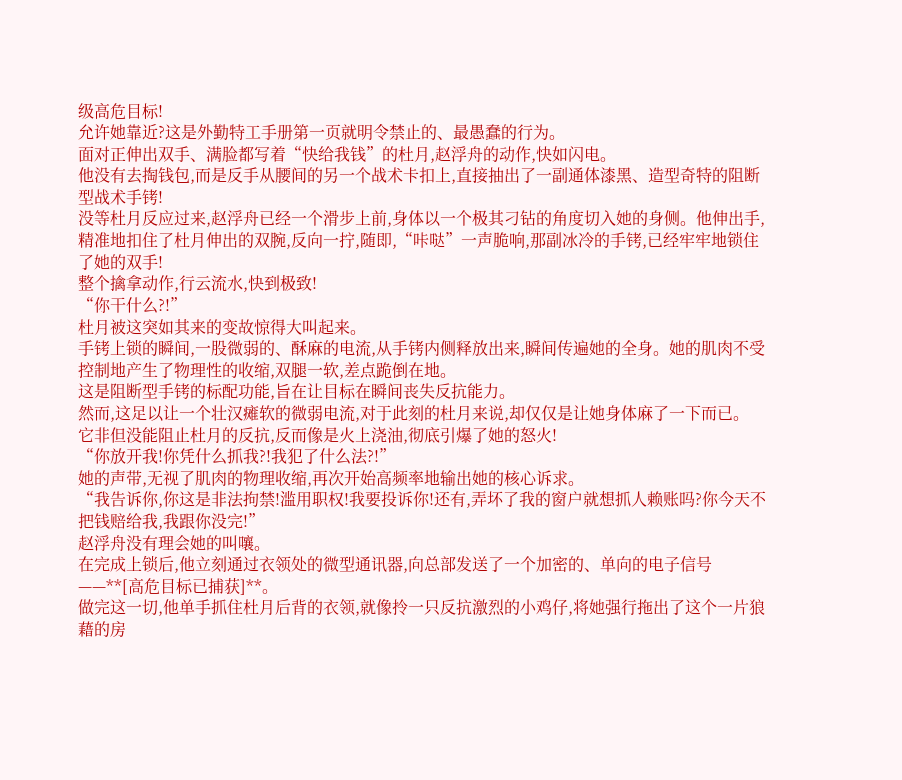级高危目标!
允许她靠近?这是外勤特工手册第一页就明令禁止的、最愚蠢的行为。
面对正伸出双手、满脸都写着“快给我钱”的杜月,赵浮舟的动作,快如闪电。
他没有去掏钱包,而是反手从腰间的另一个战术卡扣上,直接抽出了一副通体漆黑、造型奇特的阻断型战术手铐!
没等杜月反应过来,赵浮舟已经一个滑步上前,身体以一个极其刁钻的角度切入她的身侧。他伸出手,精准地扣住了杜月伸出的双腕,反向一拧,随即,“咔哒”一声脆响,那副冰冷的手铐,已经牢牢地锁住了她的双手!
整个擒拿动作,行云流水,快到极致!
“你干什么?!”
杜月被这突如其来的变故惊得大叫起来。
手铐上锁的瞬间,一股微弱的、酥麻的电流,从手铐内侧释放出来,瞬间传遍她的全身。她的肌肉不受控制地产生了物理性的收缩,双腿一软,差点跪倒在地。
这是阻断型手铐的标配功能,旨在让目标在瞬间丧失反抗能力。
然而,这足以让一个壮汉瘫软的微弱电流,对于此刻的杜月来说,却仅仅是让她身体麻了一下而已。
它非但没能阻止杜月的反抗,反而像是火上浇油,彻底引爆了她的怒火!
“你放开我!你凭什么抓我?!我犯了什么法?!”
她的声带,无视了肌肉的物理收缩,再次开始高频率地输出她的核心诉求。
“我告诉你,你这是非法拘禁!滥用职权!我要投诉你!还有,弄坏了我的窗户就想抓人赖账吗?你今天不把钱赔给我,我跟你没完!”
赵浮舟没有理会她的叫嚷。
在完成上锁后,他立刻通过衣领处的微型通讯器,向总部发送了一个加密的、单向的电子信号——**[高危目标已捕获]**。
做完这一切,他单手抓住杜月后背的衣领,就像拎一只反抗激烈的小鸡仔,将她强行拖出了这个一片狼藉的房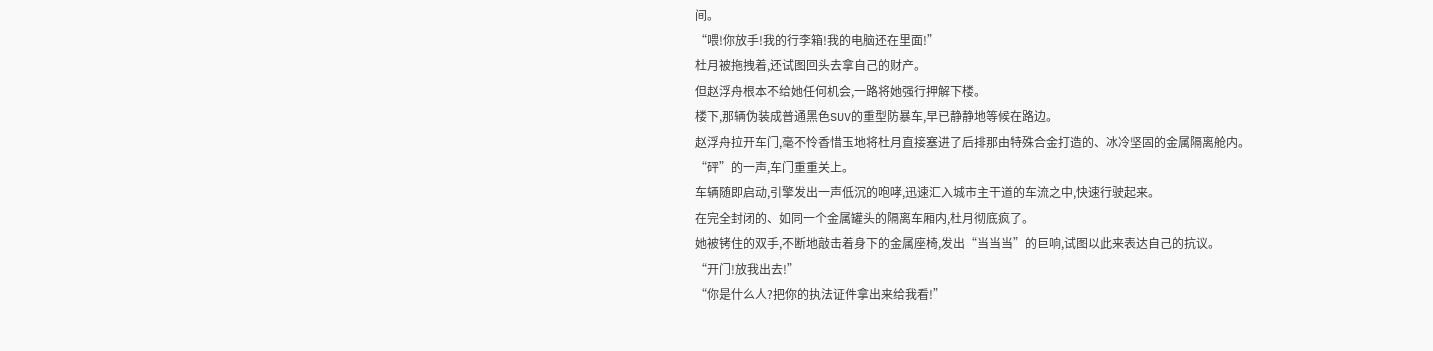间。
“喂!你放手!我的行李箱!我的电脑还在里面!”
杜月被拖拽着,还试图回头去拿自己的财产。
但赵浮舟根本不给她任何机会,一路将她强行押解下楼。
楼下,那辆伪装成普通黑色SUV的重型防暴车,早已静静地等候在路边。
赵浮舟拉开车门,毫不怜香惜玉地将杜月直接塞进了后排那由特殊合金打造的、冰冷坚固的金属隔离舱内。
“砰”的一声,车门重重关上。
车辆随即启动,引擎发出一声低沉的咆哮,迅速汇入城市主干道的车流之中,快速行驶起来。
在完全封闭的、如同一个金属罐头的隔离车厢内,杜月彻底疯了。
她被铐住的双手,不断地敲击着身下的金属座椅,发出“当当当”的巨响,试图以此来表达自己的抗议。
“开门!放我出去!”
“你是什么人?把你的执法证件拿出来给我看!”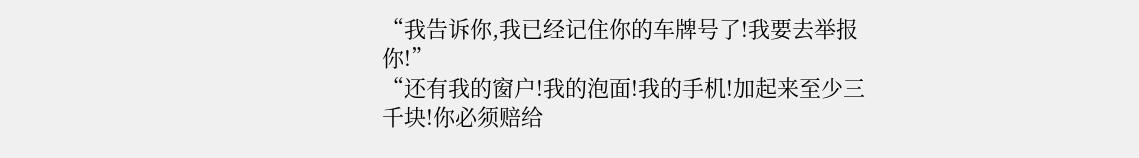“我告诉你,我已经记住你的车牌号了!我要去举报你!”
“还有我的窗户!我的泡面!我的手机!加起来至少三千块!你必须赔给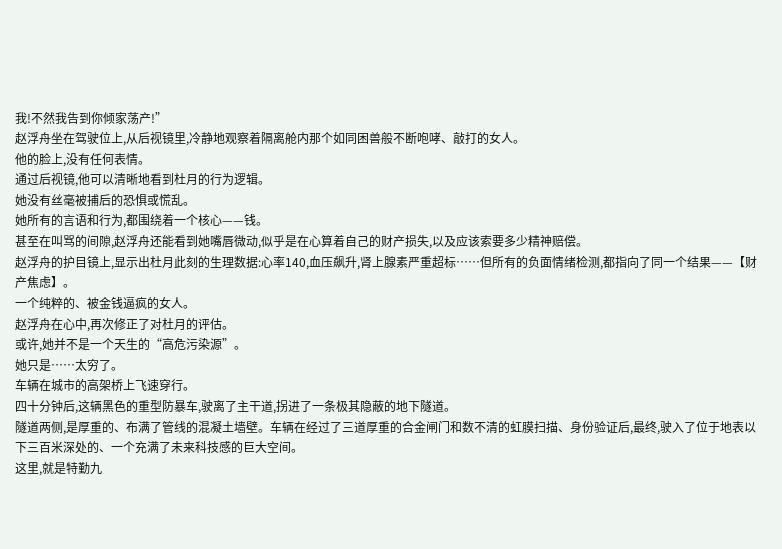我!不然我告到你倾家荡产!”
赵浮舟坐在驾驶位上,从后视镜里,冷静地观察着隔离舱内那个如同困兽般不断咆哮、敲打的女人。
他的脸上,没有任何表情。
通过后视镜,他可以清晰地看到杜月的行为逻辑。
她没有丝毫被捕后的恐惧或慌乱。
她所有的言语和行为,都围绕着一个核心——钱。
甚至在叫骂的间隙,赵浮舟还能看到她嘴唇微动,似乎是在心算着自己的财产损失,以及应该索要多少精神赔偿。
赵浮舟的护目镜上,显示出杜月此刻的生理数据:心率140,血压飙升,肾上腺素严重超标……但所有的负面情绪检测,都指向了同一个结果——【财产焦虑】。
一个纯粹的、被金钱逼疯的女人。
赵浮舟在心中,再次修正了对杜月的评估。
或许,她并不是一个天生的“高危污染源”。
她只是……太穷了。
车辆在城市的高架桥上飞速穿行。
四十分钟后,这辆黑色的重型防暴车,驶离了主干道,拐进了一条极其隐蔽的地下隧道。
隧道两侧,是厚重的、布满了管线的混凝土墙壁。车辆在经过了三道厚重的合金闸门和数不清的虹膜扫描、身份验证后,最终,驶入了位于地表以下三百米深处的、一个充满了未来科技感的巨大空间。
这里,就是特勤九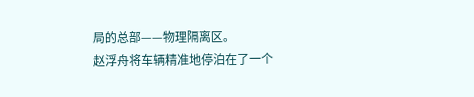局的总部——物理隔离区。
赵浮舟将车辆精准地停泊在了一个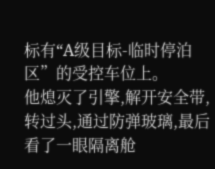标有“A级目标-临时停泊区”的受控车位上。
他熄灭了引擎,解开安全带,转过头,通过防弹玻璃,最后看了一眼隔离舱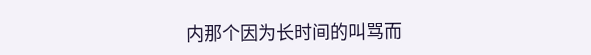内那个因为长时间的叫骂而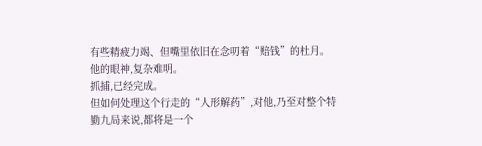有些精疲力竭、但嘴里依旧在念叨着“赔钱”的杜月。
他的眼神,复杂难明。
抓捕,已经完成。
但如何处理这个行走的“人形解药”,对他,乃至对整个特勤九局来说,都将是一个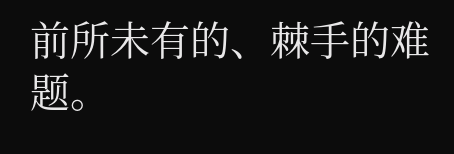前所未有的、棘手的难题。